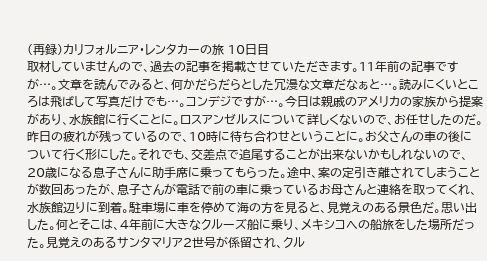(再録)カリフォルニア・レンタカーの旅 10日目
取材していませんので、過去の記事を掲載させていただきます。11年前の記事ですが…。文章を読んでみると、何かだらだらとした冗漫な文章だなぁと…。読みにくいところは飛ばして写真だけでも…。コンデジですが…。今日は親戚のアメリカの家族から提案があり、水族館に行くことに。ロスアンゼルスについて詳しくないので、お任せしたのだ。昨日の疲れが残っているので、10時に待ち合わせということに。お父さんの車の後について行く形にした。それでも、交差点で追尾することが出来ないかもしれないので、20歳になる息子さんに助手席に乗ってもらった。途中、案の定引き離されてしまうことが数回あったが、息子さんが電話で前の車に乗っているお母さんと連絡を取ってくれ、水族館辺りに到着。駐車場に車を停めて海の方を見ると、見覚えのある景色だ。思い出した。何とそこは、4年前に大きなクルーズ船に乗り、メキシコへの船旅をした場所だった。見覚えのあるサンタマリア2世号が係留され、クル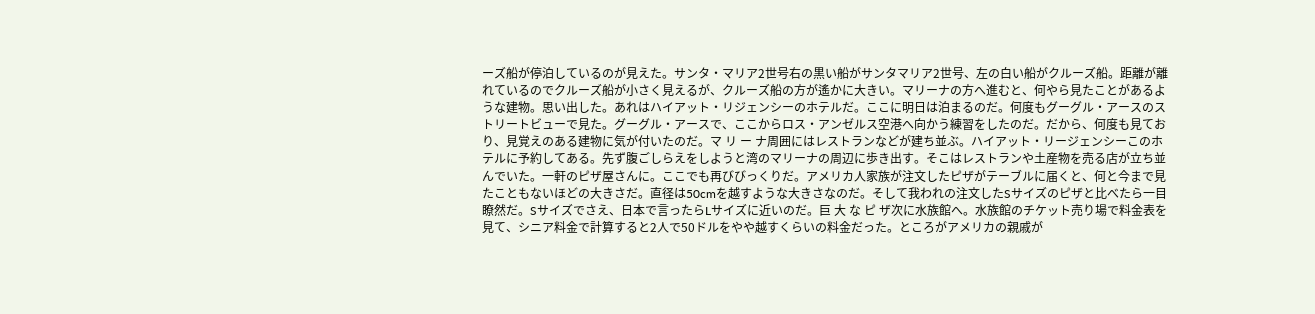ーズ船が停泊しているのが見えた。サンタ・マリア2世号右の黒い船がサンタマリア2世号、左の白い船がクルーズ船。距離が離れているのでクルーズ船が小さく見えるが、クルーズ船の方が遙かに大きい。マリーナの方へ進むと、何やら見たことがあるような建物。思い出した。あれはハイアット・リジェンシーのホテルだ。ここに明日は泊まるのだ。何度もグーグル・アースのストリートビューで見た。グーグル・アースで、ここからロス・アンゼルス空港へ向かう練習をしたのだ。だから、何度も見ており、見覚えのある建物に気が付いたのだ。マ リ ー ナ周囲にはレストランなどが建ち並ぶ。ハイアット・リージェンシーこのホテルに予約してある。先ず腹ごしらえをしようと湾のマリーナの周辺に歩き出す。そこはレストランや土産物を売る店が立ち並んでいた。一軒のピザ屋さんに。ここでも再びびっくりだ。アメリカ人家族が注文したピザがテーブルに届くと、何と今まで見たこともないほどの大きさだ。直径は50cmを越すような大きさなのだ。そして我われの注文したSサイズのピザと比べたら一目瞭然だ。Sサイズでさえ、日本で言ったらLサイズに近いのだ。巨 大 な ピ ザ次に水族館へ。水族館のチケット売り場で料金表を見て、シニア料金で計算すると2人で50ドルをやや越すくらいの料金だった。ところがアメリカの親戚が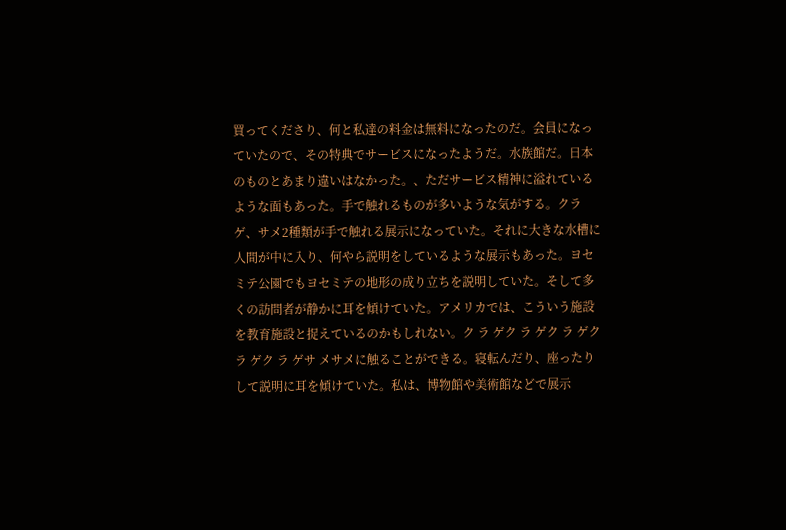買ってくださり、何と私達の料金は無料になったのだ。会員になっていたので、その特典でサービスになったようだ。水族館だ。日本のものとあまり違いはなかった。、ただサービス精神に溢れているような面もあった。手で触れるものが多いような気がする。クラゲ、サメ2種類が手で触れる展示になっていた。それに大きな水槽に人間が中に入り、何やら説明をしているような展示もあった。ヨセミテ公園でもヨセミテの地形の成り立ちを説明していた。そして多くの訪問者が静かに耳を傾けていた。アメリカでは、こういう施設を教育施設と捉えているのかもしれない。ク ラ ゲク ラ ゲク ラ ゲク ラ ゲク ラ ゲサ メサメに触ることができる。寝転んだり、座ったりして説明に耳を傾けていた。私は、博物館や美術館などで展示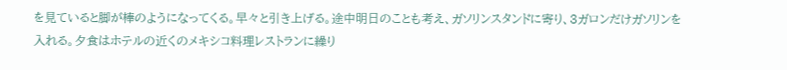を見ていると脚が棒のようになってくる。早々と引き上げる。途中明日のことも考え、ガソリンスタンドに寄り、3ガロンだけガソリンを入れる。夕食はホテルの近くのメキシコ料理レストランに繰り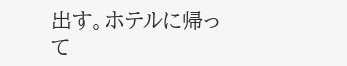出す。ホテルに帰って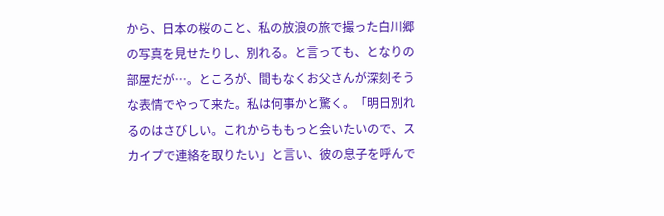から、日本の桜のこと、私の放浪の旅で撮った白川郷の写真を見せたりし、別れる。と言っても、となりの部屋だが…。ところが、間もなくお父さんが深刻そうな表情でやって来た。私は何事かと驚く。「明日別れるのはさびしい。これからももっと会いたいので、スカイプで連絡を取りたい」と言い、彼の息子を呼んで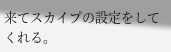来てスカイプの設定をしてくれる。